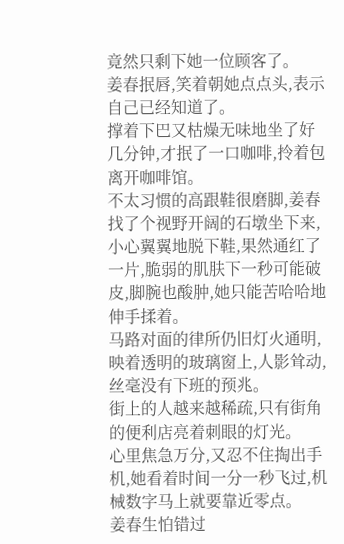竟然只剩下她一位顾客了。
姜春抿唇,笑着朝她点点头,表示自己已经知道了。
撑着下巴又枯燥无味地坐了好几分钟,才抿了一口咖啡,拎着包离开咖啡馆。
不太习惯的高跟鞋很磨脚,姜春找了个视野开阔的石墩坐下来,小心翼翼地脱下鞋,果然通红了一片,脆弱的肌肤下一秒可能破皮,脚腕也酸肿,她只能苦哈哈地伸手揉着。
马路对面的律所仍旧灯火通明,映着透明的玻璃窗上,人影耸动,丝毫没有下班的预兆。
街上的人越来越稀疏,只有街角的便利店亮着刺眼的灯光。
心里焦急万分,又忍不住掏出手机,她看着时间一分一秒飞过,机械数字马上就要靠近零点。
姜春生怕错过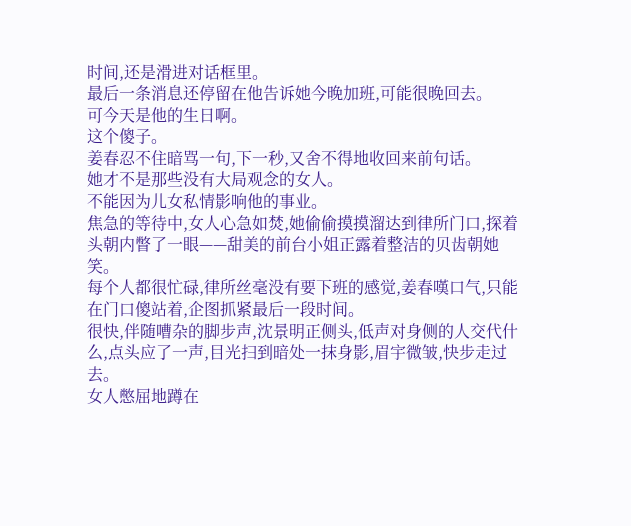时间,还是滑进对话框里。
最后一条消息还停留在他告诉她今晚加班,可能很晚回去。
可今天是他的生日啊。
这个傻子。
姜春忍不住暗骂一句,下一秒,又舍不得地收回来前句话。
她才不是那些没有大局观念的女人。
不能因为儿女私情影响他的事业。
焦急的等待中,女人心急如焚,她偷偷摸摸溜达到律所门口,探着头朝内瞥了一眼——甜美的前台小姐正露着整洁的贝齿朝她笑。
每个人都很忙碌,律所丝毫没有要下班的感觉,姜春嘆口气,只能在门口傻站着,企图抓紧最后一段时间。
很快,伴随嘈杂的脚步声,沈景明正侧头,低声对身侧的人交代什么,点头应了一声,目光扫到暗处一抹身影,眉宇微皱,快步走过去。
女人憋屈地蹲在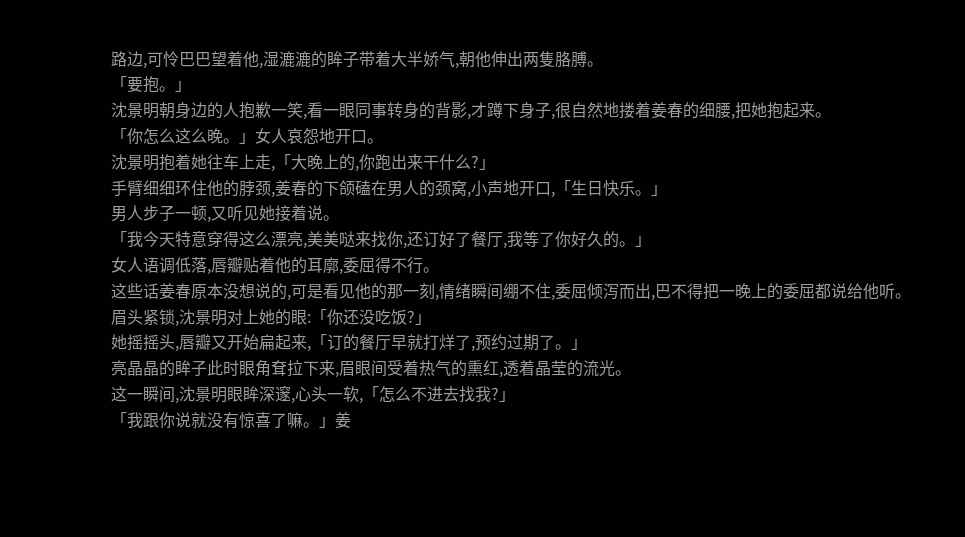路边,可怜巴巴望着他,湿漉漉的眸子带着大半娇气,朝他伸出两隻胳膊。
「要抱。」
沈景明朝身边的人抱歉一笑,看一眼同事转身的背影,才蹲下身子,很自然地搂着姜春的细腰,把她抱起来。
「你怎么这么晚。」女人哀怨地开口。
沈景明抱着她往车上走,「大晚上的,你跑出来干什么?」
手臂细细环住他的脖颈,姜春的下颌磕在男人的颈窝,小声地开口,「生日快乐。」
男人步子一顿,又听见她接着说。
「我今天特意穿得这么漂亮,美美哒来找你,还订好了餐厅,我等了你好久的。」
女人语调低落,唇瓣贴着他的耳廓,委屈得不行。
这些话姜春原本没想说的,可是看见他的那一刻,情绪瞬间绷不住,委屈倾泻而出,巴不得把一晚上的委屈都说给他听。
眉头紧锁,沈景明对上她的眼:「你还没吃饭?」
她摇摇头,唇瓣又开始扁起来,「订的餐厅早就打烊了,预约过期了。」
亮晶晶的眸子此时眼角耷拉下来,眉眼间受着热气的熏红,透着晶莹的流光。
这一瞬间,沈景明眼眸深邃,心头一软,「怎么不进去找我?」
「我跟你说就没有惊喜了嘛。」姜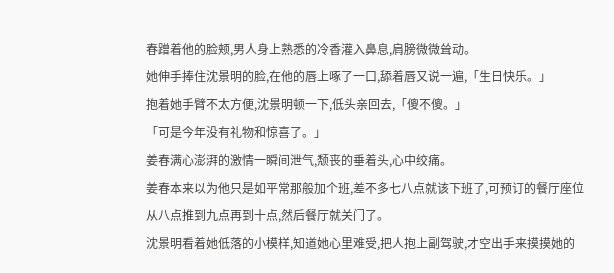春蹭着他的脸颊,男人身上熟悉的冷香灌入鼻息,肩膀微微耸动。
她伸手捧住沈景明的脸,在他的唇上啄了一口,舔着唇又说一遍,「生日快乐。」
抱着她手臂不太方便,沈景明顿一下,低头亲回去,「傻不傻。」
「可是今年没有礼物和惊喜了。」
姜春满心澎湃的激情一瞬间泄气,颓丧的垂着头,心中绞痛。
姜春本来以为他只是如平常那般加个班,差不多七八点就该下班了,可预订的餐厅座位从八点推到九点再到十点,然后餐厅就关门了。
沈景明看着她低落的小模样,知道她心里难受,把人抱上副驾驶,才空出手来摸摸她的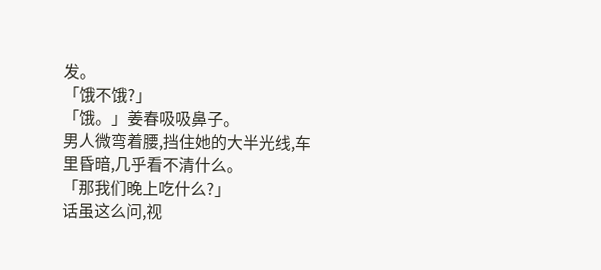发。
「饿不饿?」
「饿。」姜春吸吸鼻子。
男人微弯着腰,挡住她的大半光线,车里昏暗,几乎看不清什么。
「那我们晚上吃什么?」
话虽这么问,视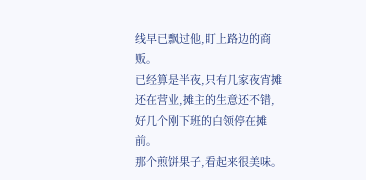线早已飘过他,盯上路边的商贩。
已经算是半夜,只有几家夜宵摊还在营业,摊主的生意还不错,好几个刚下班的白领停在摊前。
那个煎饼果子,看起来很美味。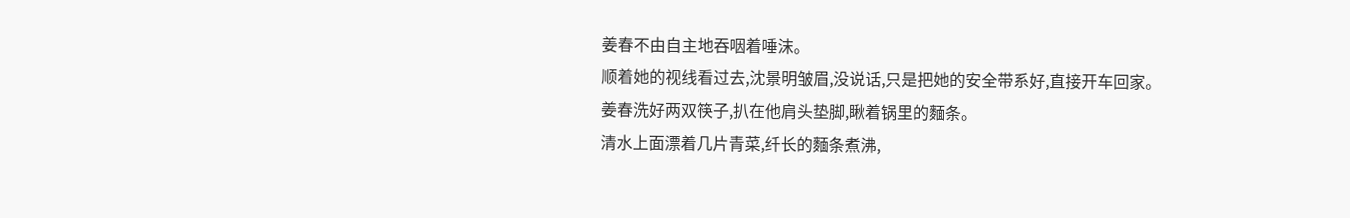姜春不由自主地吞咽着唾沫。
顺着她的视线看过去,沈景明皱眉,没说话,只是把她的安全带系好,直接开车回家。
姜春洗好两双筷子,扒在他肩头垫脚,瞅着锅里的麵条。
清水上面漂着几片青菜,纤长的麵条煮沸,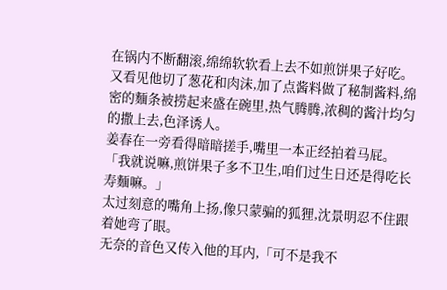在锅内不断翻滚,绵绵软软看上去不如煎饼果子好吃。
又看见他切了葱花和肉沫,加了点酱料做了秘制酱料,绵密的麵条被捞起来盛在碗里,热气腾腾,浓稠的酱汁均匀的撒上去,色泽诱人。
姜春在一旁看得暗暗搓手,嘴里一本正经拍着马屁。
「我就说嘛,煎饼果子多不卫生,咱们过生日还是得吃长寿麵嘛。」
太过刻意的嘴角上扬,像只蒙骗的狐狸,沈景明忍不住跟着她弯了眼。
无奈的音色又传入他的耳内,「可不是我不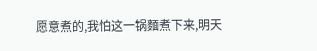愿意煮的,我怕这一锅麵煮下来,明天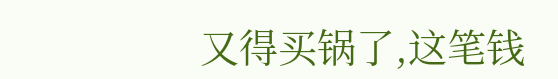又得买锅了,这笔钱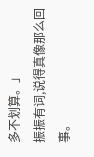多不划算。」
振振有词,说得真像那么回事。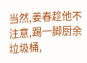当然,姜春趁他不注意,踢一脚厨余垃圾桶,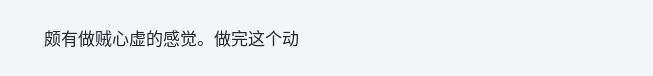颇有做贼心虚的感觉。做完这个动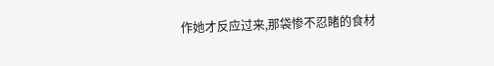作她才反应过来,那袋惨不忍睹的食材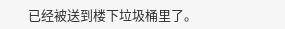已经被送到楼下垃圾桶里了。